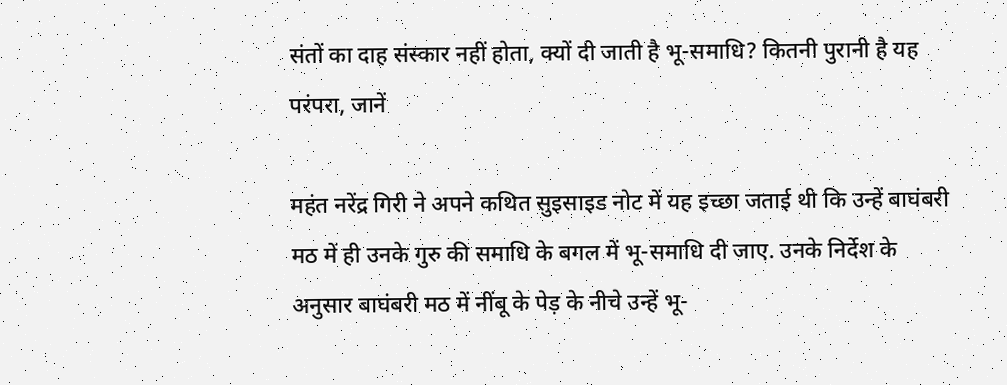संतों का दाह संस्कार नहीं होता, क्यों दी जाती है भू-समाधि? कितनी पुरानी है यह परंपरा, जानें

महंत नरेंद्र गिरी ने अपने कथित सुइसाइड नोट में यह इच्छा जताई थी कि उन्हें बाघंबरी मठ में ही उनके गुरु की समाधि के बगल में भू-समाधि दी जाए. उनके निर्देश के अनुसार बाघंबरी मठ में नींबू के पेड़ के नीचे उन्हें भू-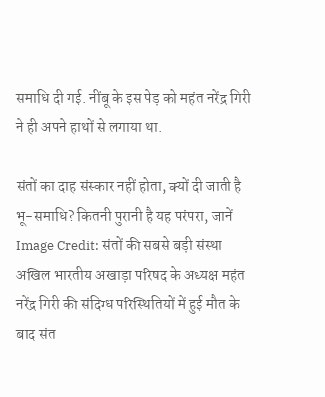समाधि दी गई. नींबू के इस पेड़ को महंत नरेंद्र गिरी ने ही अपने हाथों से लगाया था.

संतों का दाह संस्कार नहीं होता, क्यों दी जाती है भू-समाधि? कितनी पुरानी है यह परंपरा, जानें
Image Credit: संतों की सबसे बड़ी संस्था अखिल भारतीय अखाड़ा परिषद के अध्यक्ष महंत नरेंद्र गिरी की संदिग्ध परिस्थितियों में हुई मौत के बाद संत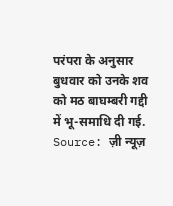परंपरा के अनुसार बुधवार को उनके शव को मठ बाघम्बरी गद्दी में भू-समाधि दी गई. Source: ज़ी न्यूज़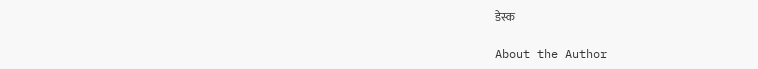डेस्क

About the Author